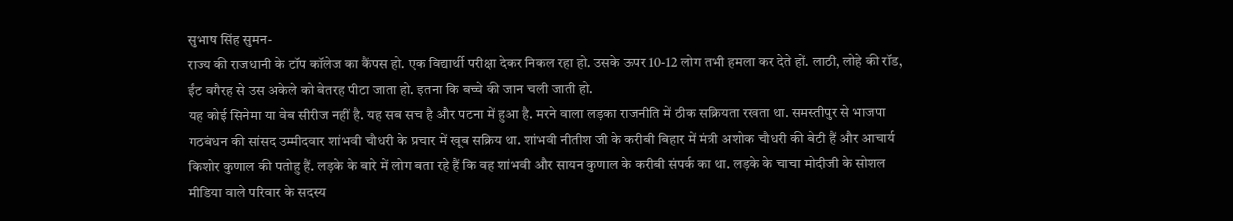सुभाष सिंह सुमन-
राज्य की राजधानी के टॉप कॉलेज का कैंपस हो. एक विद्यार्थी परीक्षा देकर निकल रहा हो. उसके ऊपर 10-12 लोग तभी हमला कर देते हों. लाठी, लोहे की रॉड, ईंट वगैरह से उस अकेले को बेतरह पीटा जाता हो. इतना कि बच्चे की जान चली जाती हो.
यह कोई सिनेमा या वेब सीरीज नहीं है. यह सब सच है और पटना में हुआ है. मरने वाला लड़का राजनीति में ठीक सक्रियता रखता था. समस्तीपुर से भाजपा गठबंधन की सांसद उम्मीदवार शांभवी चौधरी के प्रचार में खूब सक्रिय था. शांभवी नीतीश जी के करीबी बिहार में मंत्री अशोक चौधरी की बेटी हैं और आचार्य किशोर कुणाल की पतोहु हैं. लड़के के बारे में लोग बता रहे हैं कि वह शांभवी और सायन कुणाल के करीबी संपर्क का था. लड़के के चाचा मोदीजी के सोशल मीडिया वाले परिवार के सदस्य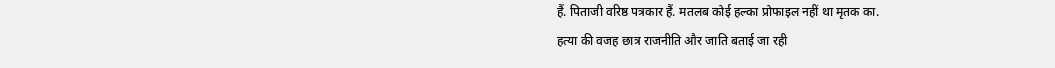हैं. पिताजी वरिष्ठ पत्रकार हैं. मतलब कोई हल्का प्रोफाइल नहीं था मृतक का.
हत्या की वजह छात्र राजनीति और जाति बताई जा रही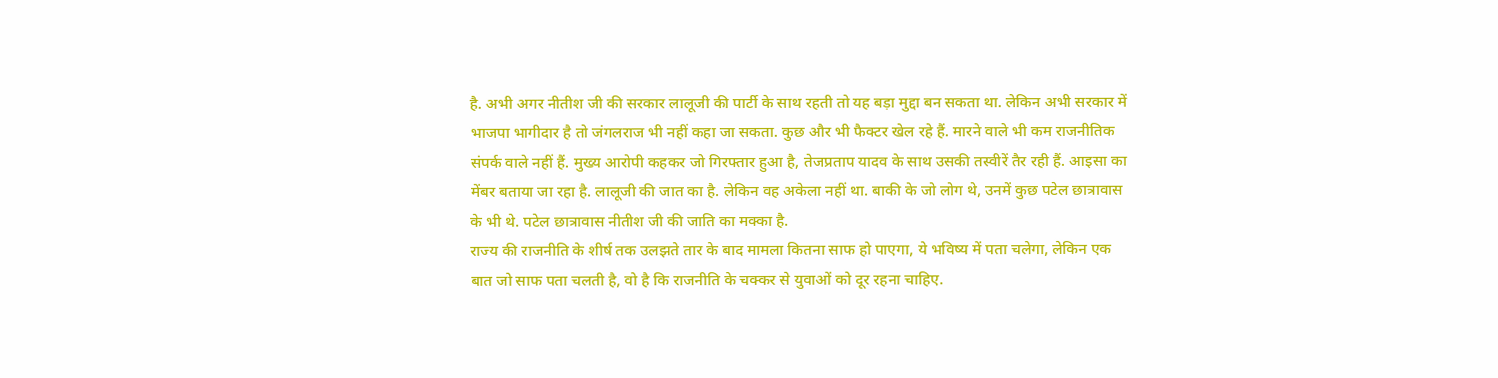है. अभी अगर नीतीश जी की सरकार लालूजी की पार्टी के साथ रहती तो यह बड़ा मुद्दा बन सकता था. लेकिन अभी सरकार में भाजपा भागीदार है तो जंगलराज भी नहीं कहा जा सकता. कुछ और भी फैक्टर खेल रहे हैं. मारने वाले भी कम राजनीतिक संपर्क वाले नहीं हैं. मुख्य आरोपी कहकर जो गिरफ्तार हुआ है, तेजप्रताप यादव के साथ उसकी तस्वीरें तैर रही हैं. आइसा का मेंबर बताया जा रहा है. लालूजी की जात का है. लेकिन वह अकेला नहीं था. बाकी के जो लोग थे, उनमें कुछ पटेल छात्रावास के भी थे. पटेल छात्रावास नीतीश जी की जाति का मक्का है.
राज्य की राजनीति के शीर्ष तक उलझते तार के बाद मामला कितना साफ हो पाएगा, ये भविष्य में पता चलेगा, लेकिन एक बात जो साफ पता चलती है, वो है कि राजनीति के चक्कर से युवाओं को दूर रहना चाहिए.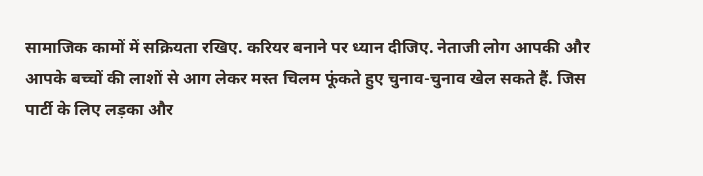सामाजिक कामों में सक्रियता रखिए. करियर बनाने पर ध्यान दीजिए. नेताजी लोग आपकी और आपके बच्चों की लाशों से आग लेकर मस्त चिलम फूंकते हुए चुनाव-चुनाव खेल सकते हैं. जिस पार्टी के लिए लड़का और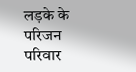लड़के के परिजन परिवार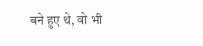बने हुए थे, वो भी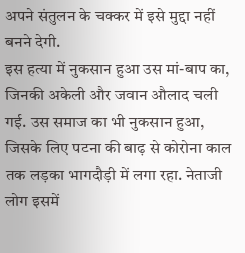अपने संतुलन के चक्कर में इसे मुद्दा नहीं बनने देगी.
इस हत्या में नुकसान हुआ उस मां-बाप का, जिनकी अकेली और जवान औलाद चली गई. उस समाज का भी नुकसान हुआ, जिसके लिए पटना की बाढ़ से कोरोना काल तक लड़का भागदौड़ी में लगा रहा. नेताजी लोग इसमें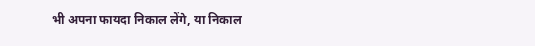भी अपना फायदा निकाल लेंगे, या निकाल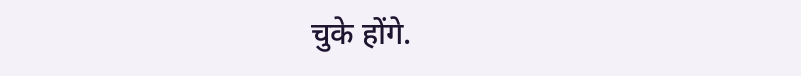चुके होंगे.